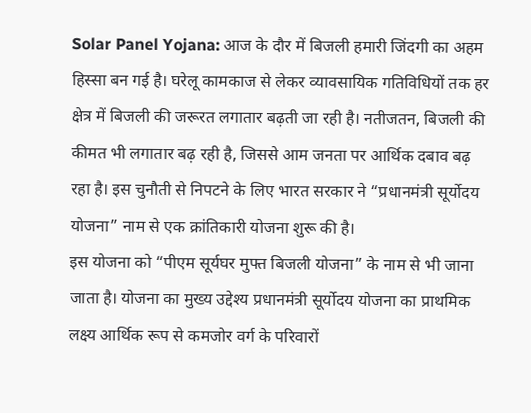Solar Panel Yojana: आज के दौर में बिजली हमारी जिंदगी का अहम हिस्सा बन गई है। घरेलू कामकाज से लेकर व्यावसायिक गतिविधियों तक हर क्षेत्र में बिजली की जरूरत लगातार बढ़ती जा रही है। नतीजतन, बिजली की कीमत भी लगातार बढ़ रही है, जिससे आम जनता पर आर्थिक दबाव बढ़ रहा है। इस चुनौती से निपटने के लिए भारत सरकार ने “प्रधानमंत्री सूर्योदय योजना” नाम से एक क्रांतिकारी योजना शुरू की है।
इस योजना को “पीएम सूर्यघर मुफ्त बिजली योजना” के नाम से भी जाना जाता है। योजना का मुख्य उद्देश्य प्रधानमंत्री सूर्योदय योजना का प्राथमिक लक्ष्य आर्थिक रूप से कमजोर वर्ग के परिवारों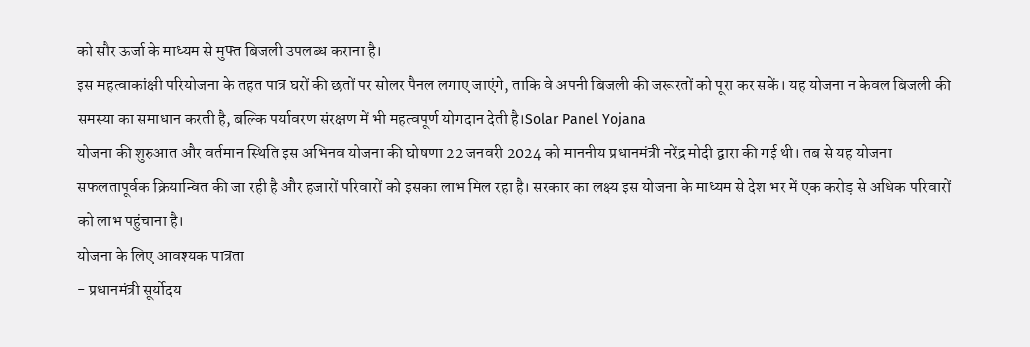को सौर ऊर्जा के माध्यम से मुफ्त बिजली उपलब्ध कराना है।
इस महत्वाकांक्षी परियोजना के तहत पात्र घरों की छतों पर सोलर पैनल लगाए जाएंगे, ताकि वे अपनी बिजली की जरूरतों को पूरा कर सकें। यह योजना न केवल बिजली की समस्या का समाधान करती है, बल्कि पर्यावरण संरक्षण में भी महत्वपूर्ण योगदान देती है।Solar Panel Yojana
योजना की शुरुआत और वर्तमान स्थिति इस अभिनव योजना की घोषणा 22 जनवरी 2024 को माननीय प्रधानमंत्री नरेंद्र मोदी द्वारा की गई थी। तब से यह योजना सफलतापूर्वक क्रियान्वित की जा रही है और हजारों परिवारों को इसका लाभ मिल रहा है। सरकार का लक्ष्य इस योजना के माध्यम से देश भर में एक करोड़ से अधिक परिवारों को लाभ पहुंचाना है।
योजना के लिए आवश्यक पात्रता
- प्रधानमंत्री सूर्योदय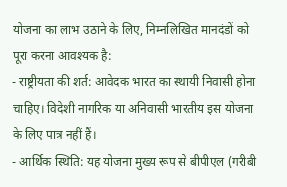योजना का लाभ उठाने के लिए, निम्नलिखित मानदंडों को पूरा करना आवश्यक है:
- राष्ट्रीयता की शर्त: आवेदक भारत का स्थायी निवासी होना चाहिए। विदेशी नागरिक या अनिवासी भारतीय इस योजना के लिए पात्र नहीं हैं।
- आर्थिक स्थिति: यह योजना मुख्य रूप से बीपीएल (गरीबी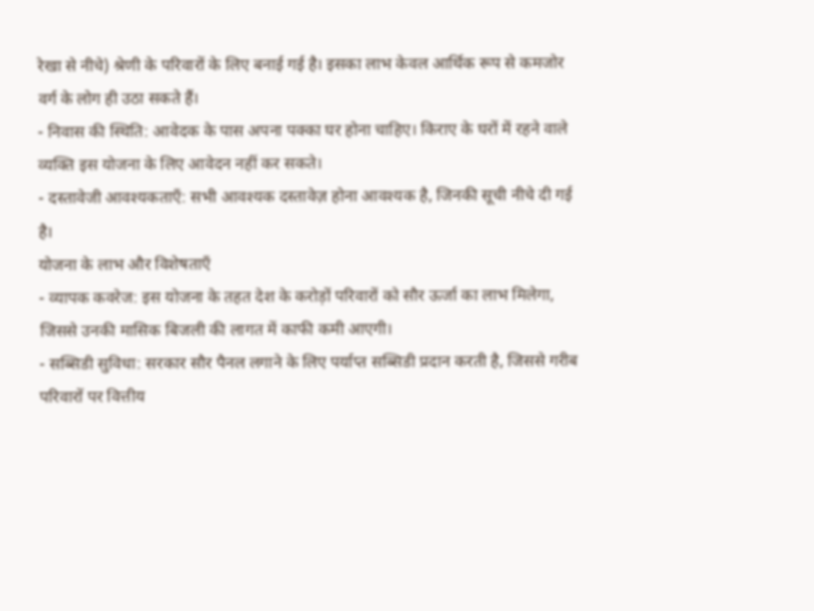रेखा से नीचे) श्रेणी के परिवारों के लिए बनाई गई है। इसका लाभ केवल आर्थिक रूप से कमजोर वर्ग के लोग ही उठा सकते हैं।
- निवास की स्थिति: आवेदक के पास अपना पक्का घर होना चाहिए। किराए के घरों में रहने वाले व्यक्ति इस योजना के लिए आवेदन नहीं कर सकते।
- दस्तावेजी आवश्यकताएँ: सभी आवश्यक दस्तावेज़ होना आवश्यक है, जिनकी सूची नीचे दी गई है।
योजना के लाभ और विशेषताएँ
- व्यापक कवरेज: इस योजना के तहत देश के करोड़ों परिवारों को सौर ऊर्जा का लाभ मिलेगा, जिससे उनकी मासिक बिजली की लागत में काफी कमी आएगी।
- सब्सिडी सुविधा: सरकार सौर पैनल लगाने के लिए पर्याप्त सब्सिडी प्रदान करती है, जिससे गरीब परिवारों पर वित्तीय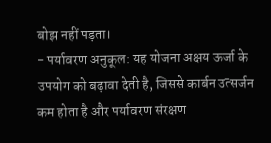बोझ नहीं पड़ता।
- पर्यावरण अनुकूल: यह योजना अक्षय ऊर्जा के उपयोग को बढ़ावा देती है, जिससे कार्बन उत्सर्जन कम होता है और पर्यावरण संरक्षण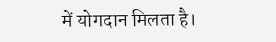में योगदान मिलता है।